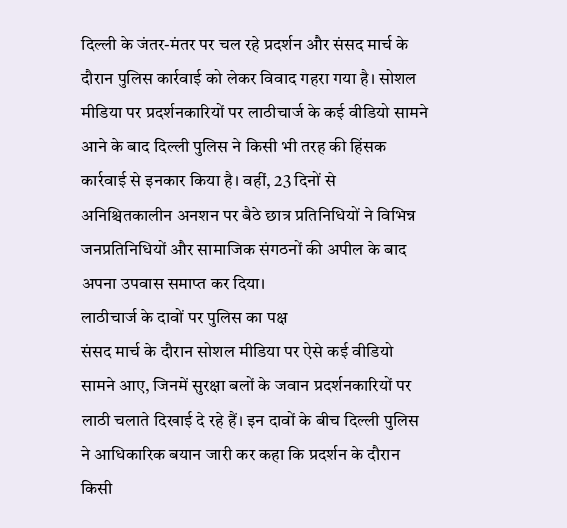दिल्ली के जंतर-मंतर पर चल रहे प्रदर्शन और संसद मार्च के दौरान पुलिस कार्रवाई को लेकर विवाद गहरा गया है। सोशल मीडिया पर प्रदर्शनकारियों पर लाठीचार्ज के कई वीडियो सामने आने के बाद दिल्ली पुलिस ने किसी भी तरह की हिंसक कार्रवाई से इनकार किया है। वहीं, 23 दिनों से अनिश्चितकालीन अनशन पर बैठे छात्र प्रतिनिधियों ने विभिन्न जनप्रतिनिधियों और सामाजिक संगठनों की अपील के बाद अपना उपवास समाप्त कर दिया।
लाठीचार्ज के दावों पर पुलिस का पक्ष
संसद मार्च के दौरान सोशल मीडिया पर ऐसे कई वीडियो सामने आए, जिनमें सुरक्षा बलों के जवान प्रदर्शनकारियों पर लाठी चलाते दिखाई दे रहे हैं। इन दावों के बीच दिल्ली पुलिस ने आधिकारिक बयान जारी कर कहा कि प्रदर्शन के दौरान किसी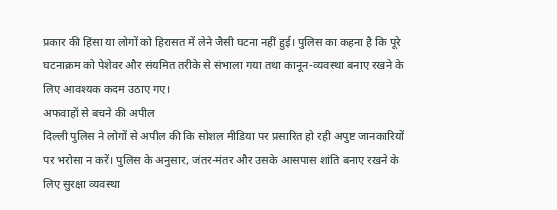प्रकार की हिंसा या लोगों को हिरासत में लेने जैसी घटना नहीं हुई। पुलिस का कहना है कि पूरे घटनाक्रम को पेशेवर और संयमित तरीके से संभाला गया तथा कानून-व्यवस्था बनाए रखने के लिए आवश्यक कदम उठाए गए।
अफवाहों से बचने की अपील
दिल्ली पुलिस ने लोगों से अपील की कि सोशल मीडिया पर प्रसारित हो रही अपुष्ट जानकारियों पर भरोसा न करें। पुलिस के अनुसार, जंतर-मंतर और उसके आसपास शांति बनाए रखने के लिए सुरक्षा व्यवस्था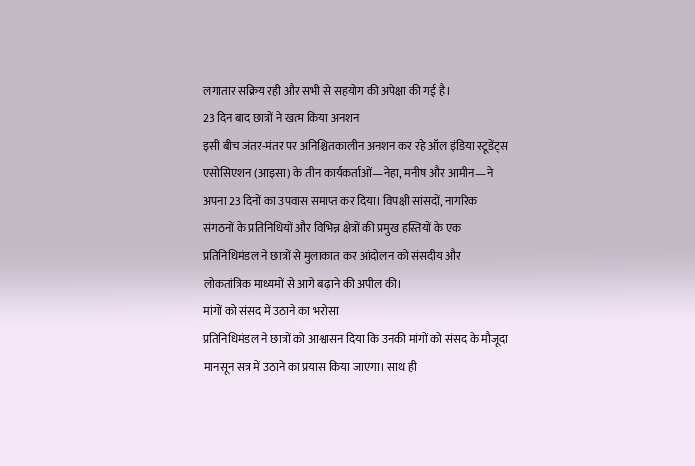लगातार सक्रिय रही और सभी से सहयोग की अपेक्षा की गई है।
23 दिन बाद छात्रों ने खत्म किया अनशन
इसी बीच जंतर-मंतर पर अनिश्चितकालीन अनशन कर रहे ऑल इंडिया स्टूडेंट्स एसोसिएशन (आइसा) के तीन कार्यकर्ताओं—नेहा, मनीष और आमीन—ने अपना 23 दिनों का उपवास समाप्त कर दिया। विपक्षी सांसदों, नागरिक संगठनों के प्रतिनिधियों और विभिन्न क्षेत्रों की प्रमुख हस्तियों के एक प्रतिनिधिमंडल ने छात्रों से मुलाकात कर आंदोलन को संसदीय और लोकतांत्रिक माध्यमों से आगे बढ़ाने की अपील की।
मांगों को संसद में उठाने का भरोसा
प्रतिनिधिमंडल ने छात्रों को आश्वासन दिया कि उनकी मांगों को संसद के मौजूदा मानसून सत्र में उठाने का प्रयास किया जाएगा। साथ ही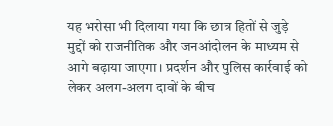यह भरोसा भी दिलाया गया कि छात्र हितों से जुड़े मुद्दों को राजनीतिक और जनआंदोलन के माध्यम से आगे बढ़ाया जाएगा। प्रदर्शन और पुलिस कार्रवाई को लेकर अलग-अलग दावों के बीच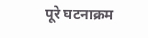पूरे घटनाक्रम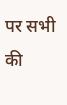पर सभी की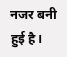नजर बनी हुई है।